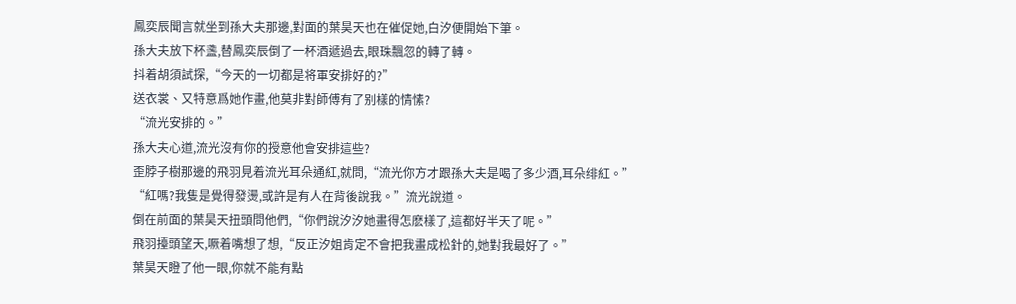鳳奕辰聞言就坐到孫大夫那邊,對面的葉昊天也在催促她,白汐便開始下筆。
孫大夫放下杯盞,替鳳奕辰倒了一杯酒遞過去,眼珠飄忽的轉了轉。
抖着胡須試探,“今天的一切都是将軍安排好的?”
送衣裳、又特意爲她作畫,他莫非對師傅有了别樣的情愫?
“流光安排的。”
孫大夫心道,流光沒有你的授意他會安排這些?
歪脖子樹那邊的飛羽見着流光耳朵通紅,就問,“流光你方才跟孫大夫是喝了多少酒,耳朵绯紅。”
“紅嗎?我隻是覺得發燙,或許是有人在背後說我。”流光說道。
倒在前面的葉昊天扭頭問他們,“你們說汐汐她畫得怎麽樣了,這都好半天了呢。”
飛羽擡頭望天,噘着嘴想了想,“反正汐姐肯定不會把我畫成松針的,她對我最好了。”
葉昊天瞪了他一眼,你就不能有點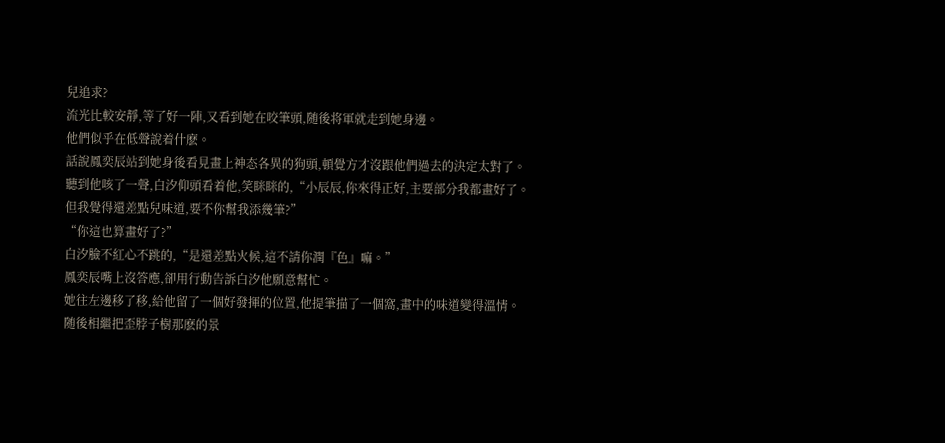兒追求?
流光比較安靜,等了好一陣,又看到她在咬筆頭,随後将軍就走到她身邊。
他們似乎在低聲說着什麽。
話說鳳奕辰站到她身後看見畫上神态各異的狗頭,頓覺方才沒跟他們過去的決定太對了。
聽到他咳了一聲,白汐仰頭看着他,笑眯眯的,“小辰辰,你來得正好,主要部分我都畫好了。
但我覺得還差點兒味道,要不你幫我添幾筆?”
“你這也算畫好了?”
白汐臉不紅心不跳的,“是還差點火候,這不請你潤『色』嘛。”
鳳奕辰嘴上沒答應,卻用行動告訴白汐他願意幫忙。
她往左邊移了移,給他留了一個好發揮的位置,他提筆描了一個窩,畫中的味道變得溫情。
随後相繼把歪脖子樹那麽的景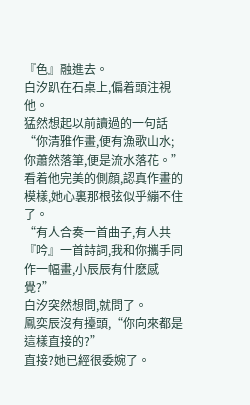『色』融進去。
白汐趴在石桌上,偏着頭注視他。
猛然想起以前讀過的一句話“你清雅作畫,便有漁歌山水;你蕭然落筆,便是流水落花。”
看着他完美的側顔,認真作畫的模樣,她心裏那根弦似乎繃不住了。
“有人合奏一首曲子,有人共『吟』一首詩詞,我和你攜手同作一幅畫,小辰辰有什麽感覺?”
白汐突然想問,就問了。
鳳奕辰沒有擡頭,“你向來都是這樣直接的?”
直接?她已經很委婉了。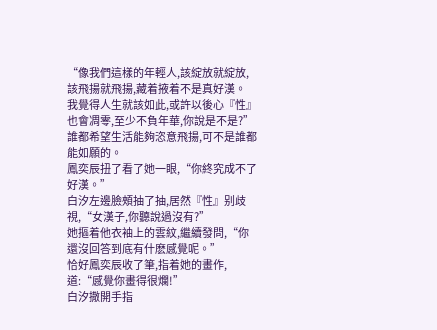“像我們這樣的年輕人,該綻放就綻放,該飛揚就飛揚,藏着掖着不是真好漢。
我覺得人生就該如此,或許以後心『性』也會凋零,至少不負年華,你說是不是?”
誰都希望生活能夠恣意飛揚,可不是誰都能如願的。
鳳奕辰扭了看了她一眼,“你終究成不了好漢。”
白汐左邊臉頰抽了抽,居然『性』别歧視,“女漢子,你聽說過沒有?”
她摳着他衣袖上的雲紋,繼續發問,“你還沒回答到底有什麽感覺呢。”
恰好鳳奕辰收了筆,指着她的畫作,道:“感覺你畫得很爛!”
白汐撒開手指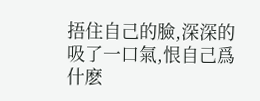捂住自己的臉,深深的吸了一口氣,恨自己爲什麽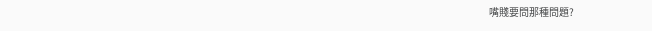嘴賤要問那種問題?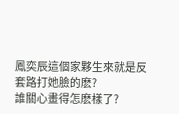鳳奕辰這個家夥生來就是反套路打她臉的麽?
誰關心畫得怎麽樣了?